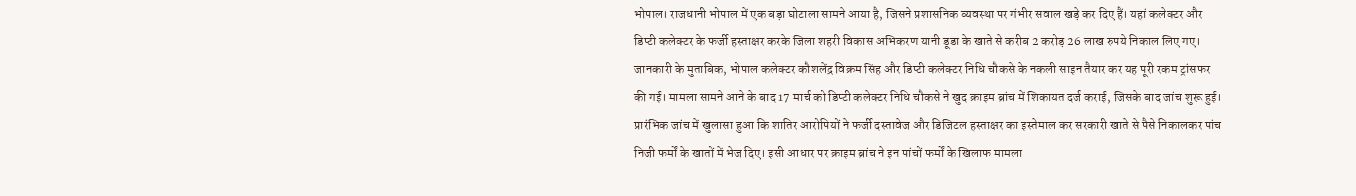भोपाल। राजधानी भोपाल में एक बड़ा घोटाला सामने आया है, जिसने प्रशासनिक व्यवस्था पर गंभीर सवाल खड़े कर दिए हैं। यहां कलेक्टर और डिप्टी कलेक्टर के फर्जी हस्ताक्षर करके जिला शहरी विकास अभिकरण यानी डूडा के खाते से करीब 2 करोड़ 26 लाख रुपये निकाल लिए गए।
जानकारी के मुताबिक, भोपाल कलेक्टर कौशलेंद्र विक्रम सिंह और डिप्टी कलेक्टर निधि चौकसे के नकली साइन तैयार कर यह पूरी रकम ट्रांसफर की गई। मामला सामने आने के बाद 17 मार्च को डिप्टी कलेक्टर निधि चौकसे ने खुद क्राइम ब्रांच में शिकायत दर्ज कराई, जिसके बाद जांच शुरू हुई।
प्रारंभिक जांच में खुलासा हुआ कि शातिर आरोपियों ने फर्जी दस्तावेज और डिजिटल हस्ताक्षर का इस्तेमाल कर सरकारी खाते से पैसे निकालकर पांच निजी फर्मों के खातों में भेज दिए। इसी आधार पर क्राइम ब्रांच ने इन पांचों फर्मों के खिलाफ मामला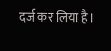दर्ज कर लिया है।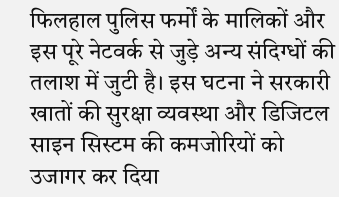फिलहाल पुलिस फर्मों के मालिकों और इस पूरे नेटवर्क से जुड़े अन्य संदिग्धों की तलाश में जुटी है। इस घटना ने सरकारी खातों की सुरक्षा व्यवस्था और डिजिटल साइन सिस्टम की कमजोरियों को उजागर कर दिया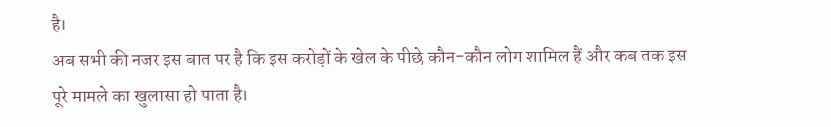है।
अब सभी की नजर इस बात पर है कि इस करोड़ों के खेल के पीछे कौन-कौन लोग शामिल हैं और कब तक इस पूरे मामले का खुलासा हो पाता है।